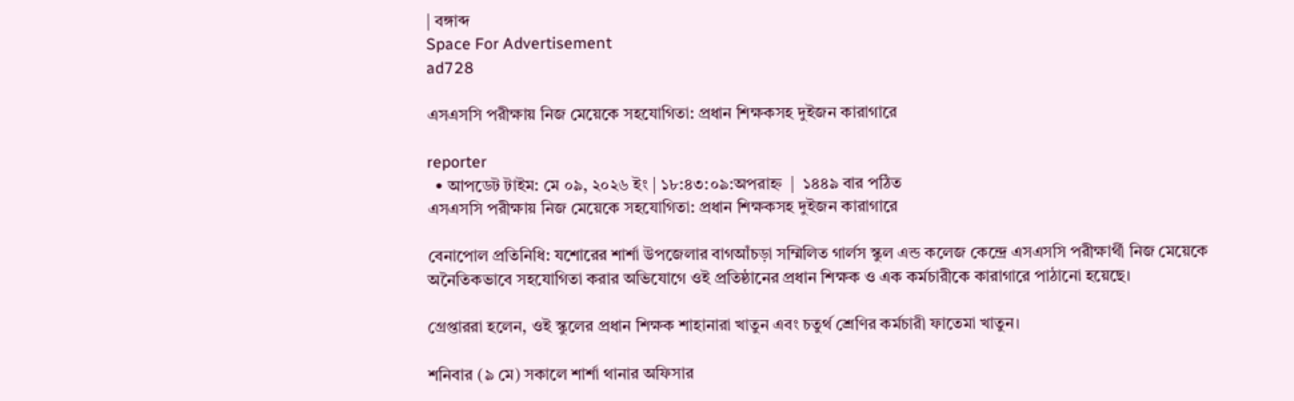| বঙ্গাব্দ
Space For Advertisement
ad728

এসএসসি পরীক্ষায় নিজ মেয়েকে সহযোগিতা: প্রধান শিক্ষকসহ দুইজন কারাগারে

reporter
  • আপডেট টাইম: মে ০৯, ২০২৬ ইং | ১৮:৪৩:০৯:অপরাহ্ন  |  ১৪৪৯ বার পঠিত
এসএসসি পরীক্ষায় নিজ মেয়েকে সহযোগিতা: প্রধান শিক্ষকসহ দুইজন কারাগারে

বেনাপোল প্রতিনিধি: যশোরের শার্শা উপজেলার বাগআঁচড়া সম্মিলিত গার্লস স্কুল এন্ড কলেজ কেন্দ্রে এসএসসি পরীক্ষার্থী নিজ মেয়েকে অনৈতিকভাবে সহযোগিতা করার অভিযোগে ওই প্রতিষ্ঠানের প্রধান শিক্ষক ও এক কর্মচারীকে কারাগারে পাঠানো হয়েছে।

গ্রেপ্তাররা হলেন, ওই স্কুলের প্রধান শিক্ষক শাহানারা খাতুন এবং চতুর্থ শ্রেণির কর্মচারী ফাতেমা খাতুন।

শনিবার (৯ মে) সকালে শার্শা থানার অফিসার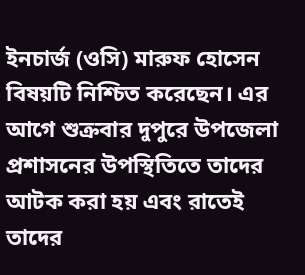ইনচার্জ (ওসি) মারুফ হোসেন বিষয়টি নিশ্চিত করেছেন। এর আগে শুক্রবার দুপুরে উপজেলা প্রশাসনের উপস্থিতিতে তাদের আটক করা হয় এবং রাতেই তাদের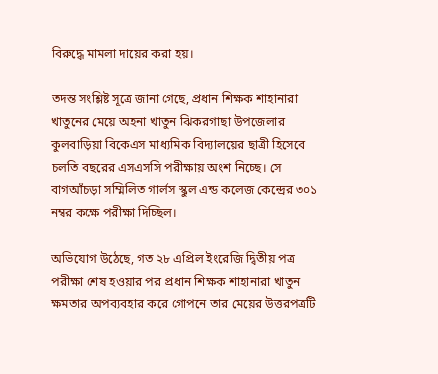বিরুদ্ধে মামলা দায়ের করা হয়।

তদন্ত সংশ্লিষ্ট সূত্রে জানা গেছে, প্রধান শিক্ষক শাহানারা খাতুনের মেয়ে অহনা খাতুন ঝিকরগাছা উপজেলার কুলবাড়িয়া বিকেএস মাধ্যমিক বিদ্যালয়ের ছাত্রী হিসেবে চলতি বছরের এসএসসি পরীক্ষায় অংশ নিচ্ছে। সে বাগআঁচড়া সম্মিলিত গার্লস স্কুল এন্ড কলেজ কেন্দ্রের ৩০১ নম্বর কক্ষে পরীক্ষা দিচ্ছিল।

অভিযোগ উঠেছে, গত ২৮ এপ্রিল ইংরেজি দ্বিতীয় পত্র পরীক্ষা শেষ হওয়ার পর প্রধান শিক্ষক শাহানারা খাতুন ক্ষমতার অপব্যবহার করে গোপনে তার মেয়ের উত্তরপত্রটি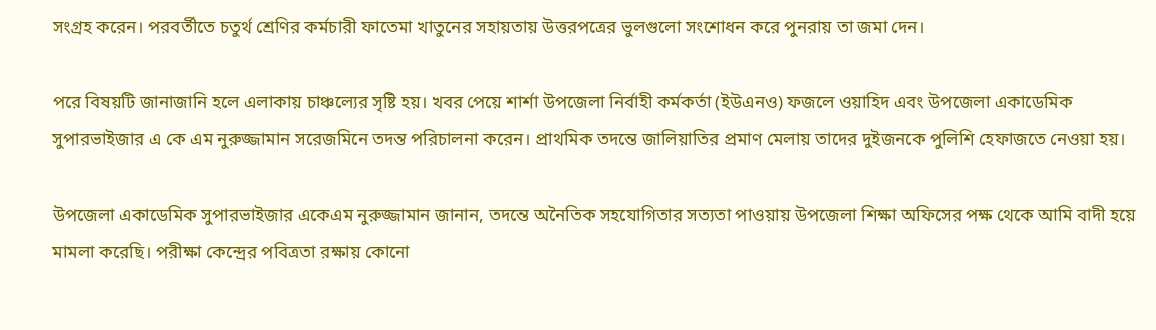সংগ্রহ করেন। পরবর্তীতে চতুর্থ শ্রেণির কর্মচারী ফাতেমা খাতুনের সহায়তায় উত্তরপত্রের ভুলগুলো সংশোধন করে পুনরায় তা জমা দেন।

পরে বিষয়টি জানাজানি হলে এলাকায় চাঞ্চল্যের সৃষ্টি হয়। খবর পেয়ে শার্শা উপজেলা নির্বাহী কর্মকর্তা (ইউএনও) ফজলে ওয়াহিদ এবং উপজেলা একাডেমিক সুপারভাইজার এ কে এম নুরুজ্জামান সরেজমিনে তদন্ত পরিচালনা করেন। প্রাথমিক তদন্তে জালিয়াতির প্রমাণ মেলায় তাদের দুইজনকে পুলিশি হেফাজতে নেওয়া হয়।

উপজেলা একাডেমিক সুপারভাইজার একেএম নুরুজ্জামান জানান, তদন্তে অনৈতিক সহযোগিতার সত্যতা পাওয়ায় উপজেলা শিক্ষা অফিসের পক্ষ থেকে আমি বাদী হয়ে মামলা করেছি। পরীক্ষা কেন্দ্রের পবিত্রতা রক্ষায় কোনো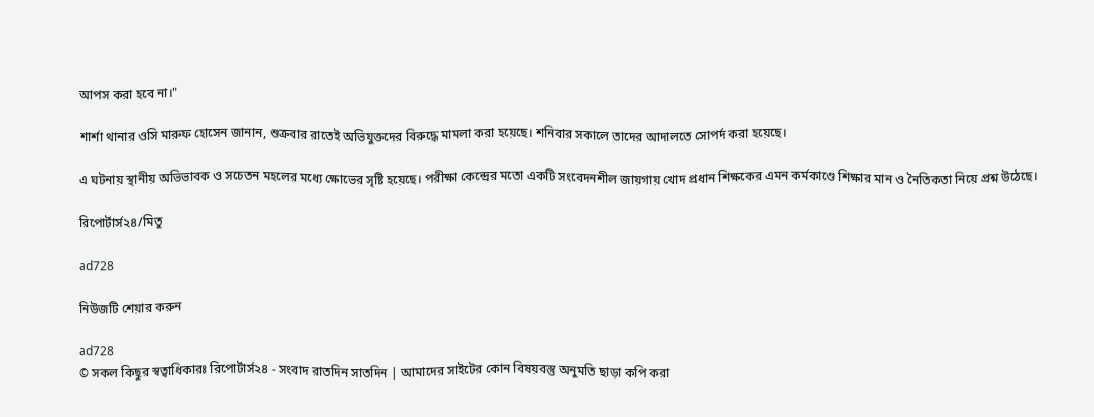আপস করা হবে না।"

শার্শা থানার ওসি মারুফ হোসেন জানান, শুক্রবার রাতেই অভিযুক্তদের বিরুদ্ধে মামলা করা হয়েছে। শনিবার সকালে তাদের আদালতে সোপর্দ করা হয়েছে।

এ ঘটনায় স্থানীয় অভিভাবক ও সচেতন মহলের মধ্যে ক্ষোভের সৃষ্টি হয়েছে। পরীক্ষা কেন্দ্রের মতো একটি সংবেদনশীল জায়গায় খোদ প্রধান শিক্ষকের এমন কর্মকাণ্ডে শিক্ষার মান ও নৈতিকতা নিয়ে প্রশ্ন উঠেছে।

রিপোর্টার্স২৪/মিতু

ad728

নিউজটি শেয়ার করুন

ad728
© সকল কিছুর স্বত্বাধিকারঃ রিপোর্টার্স২৪ - সংবাদ রাতদিন সাতদিন | আমাদের সাইটের কোন বিষয়বস্তু অনুমতি ছাড়া কপি করা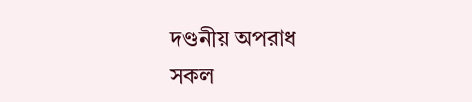দণ্ডনীয় অপরাধ
সকল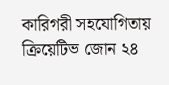কারিগরী সহযোগিতায় ক্রিয়েটিভ জোন ২৪